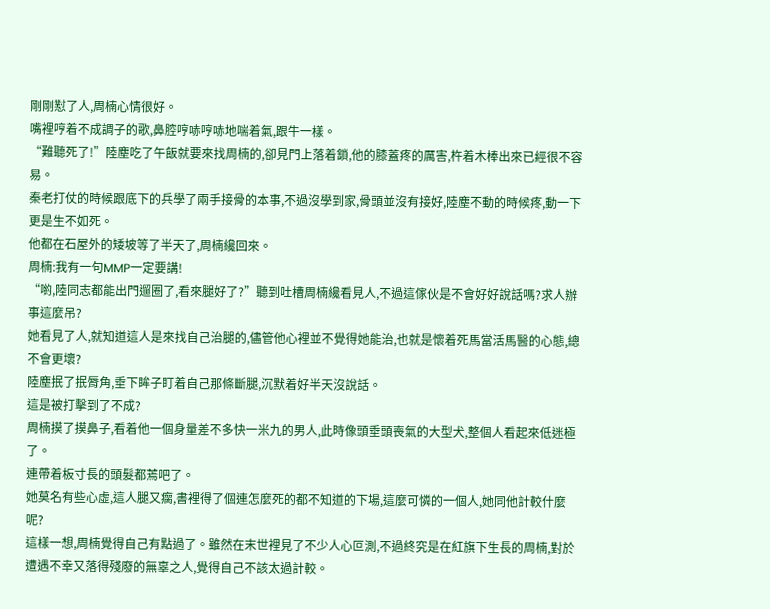剛剛懟了人,周楠心情很好。
嘴裡哼着不成調子的歌,鼻腔哼哧哼哧地喘着氣,跟牛一樣。
“難聽死了!”陸塵吃了午飯就要來找周楠的,卻見門上落着鎖,他的膝蓋疼的厲害,杵着木棒出來已經很不容易。
秦老打仗的時候跟底下的兵學了兩手接骨的本事,不過沒學到家,骨頭並沒有接好,陸塵不動的時候疼,動一下更是生不如死。
他都在石屋外的矮坡等了半天了,周楠纔回來。
周楠:我有一句MMP一定要講!
“喲,陸同志都能出門遛圈了,看來腿好了?”聽到吐槽周楠纔看見人,不過這傢伙是不會好好說話嗎?求人辦事這麼吊?
她看見了人,就知道這人是來找自己治腿的,儘管他心裡並不覺得她能治,也就是懷着死馬當活馬醫的心態,總不會更壞?
陸塵抿了抿脣角,垂下眸子盯着自己那條斷腿,沉默着好半天沒說話。
這是被打擊到了不成?
周楠摸了摸鼻子,看着他一個身量差不多快一米九的男人,此時像頭垂頭喪氣的大型犬,整個人看起來低迷極了。
連帶着板寸長的頭髮都蔫吧了。
她莫名有些心虛,這人腿又瘸,書裡得了個連怎麼死的都不知道的下場,這麼可憐的一個人,她同他計較什麼呢?
這樣一想,周楠覺得自己有點過了。雖然在末世裡見了不少人心叵測,不過終究是在紅旗下生長的周楠,對於遭遇不幸又落得殘廢的無辜之人,覺得自己不該太過計較。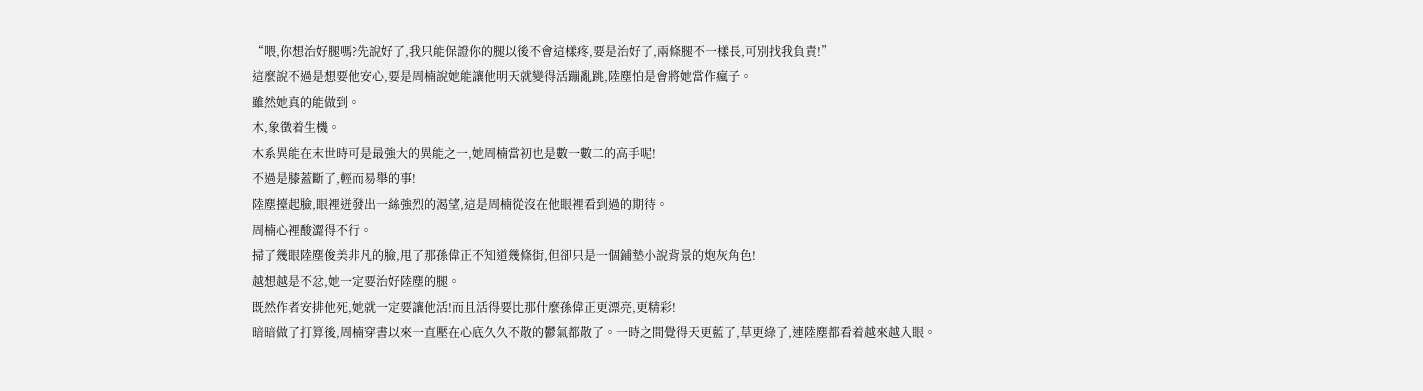“喂,你想治好腿嗎?先說好了,我只能保證你的腿以後不會這樣疼,要是治好了,兩條腿不一樣長,可別找我負責!”
這麼說不過是想要他安心,要是周楠說她能讓他明天就變得活蹦亂跳,陸塵怕是會將她當作瘋子。
雖然她真的能做到。
木,象徵着生機。
木系異能在末世時可是最強大的異能之一,她周楠當初也是數一數二的高手呢!
不過是膝蓋斷了,輕而易舉的事!
陸塵擡起臉,眼裡迸發出一絲強烈的渴望,這是周楠從沒在他眼裡看到過的期待。
周楠心裡酸澀得不行。
掃了幾眼陸塵俊美非凡的臉,甩了那孫偉正不知道幾條街,但卻只是一個鋪墊小說背景的炮灰角色!
越想越是不忿,她一定要治好陸塵的腿。
既然作者安排他死,她就一定要讓他活!而且活得要比那什麼孫偉正更漂亮,更精彩!
暗暗做了打算後,周楠穿書以來一直壓在心底久久不散的鬱氣都散了。一時之間覺得天更藍了,草更綠了,連陸塵都看着越來越入眼。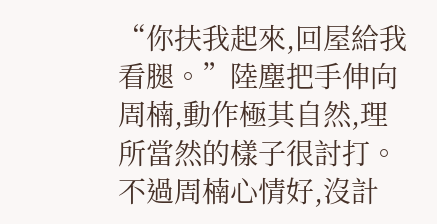“你扶我起來,回屋給我看腿。”陸塵把手伸向周楠,動作極其自然,理所當然的樣子很討打。
不過周楠心情好,沒計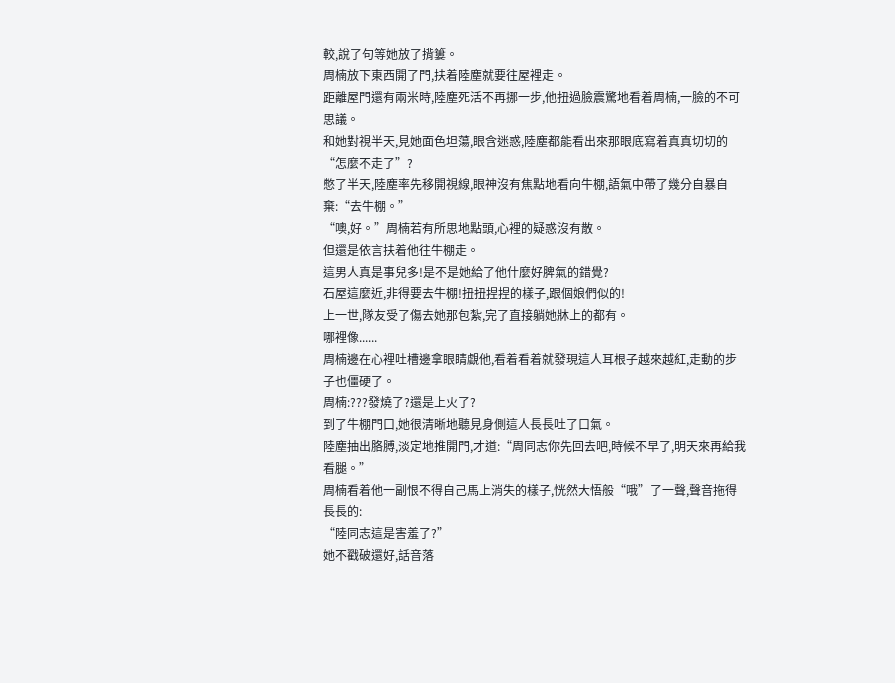較,說了句等她放了揹簍。
周楠放下東西開了門,扶着陸塵就要往屋裡走。
距離屋門還有兩米時,陸塵死活不再挪一步,他扭過臉震驚地看着周楠,一臉的不可思議。
和她對視半天,見她面色坦蕩,眼含迷惑,陸塵都能看出來那眼底寫着真真切切的“怎麼不走了”?
憋了半天,陸塵率先移開視線,眼神沒有焦點地看向牛棚,語氣中帶了幾分自暴自棄:“去牛棚。”
“噢,好。”周楠若有所思地點頭,心裡的疑惑沒有散。
但還是依言扶着他往牛棚走。
這男人真是事兒多!是不是她給了他什麼好脾氣的錯覺?
石屋這麼近,非得要去牛棚!扭扭捏捏的樣子,跟個娘們似的!
上一世,隊友受了傷去她那包紮,完了直接躺她牀上的都有。
哪裡像......
周楠邊在心裡吐槽邊拿眼睛覷他,看着看着就發現這人耳根子越來越紅,走動的步子也僵硬了。
周楠:???發燒了?還是上火了?
到了牛棚門口,她很清晰地聽見身側這人長長吐了口氣。
陸塵抽出胳膊,淡定地推開門,才道:“周同志你先回去吧,時候不早了,明天來再給我看腿。”
周楠看着他一副恨不得自己馬上消失的樣子,恍然大悟般“哦”了一聲,聲音拖得長長的:
“陸同志這是害羞了?”
她不戳破還好,話音落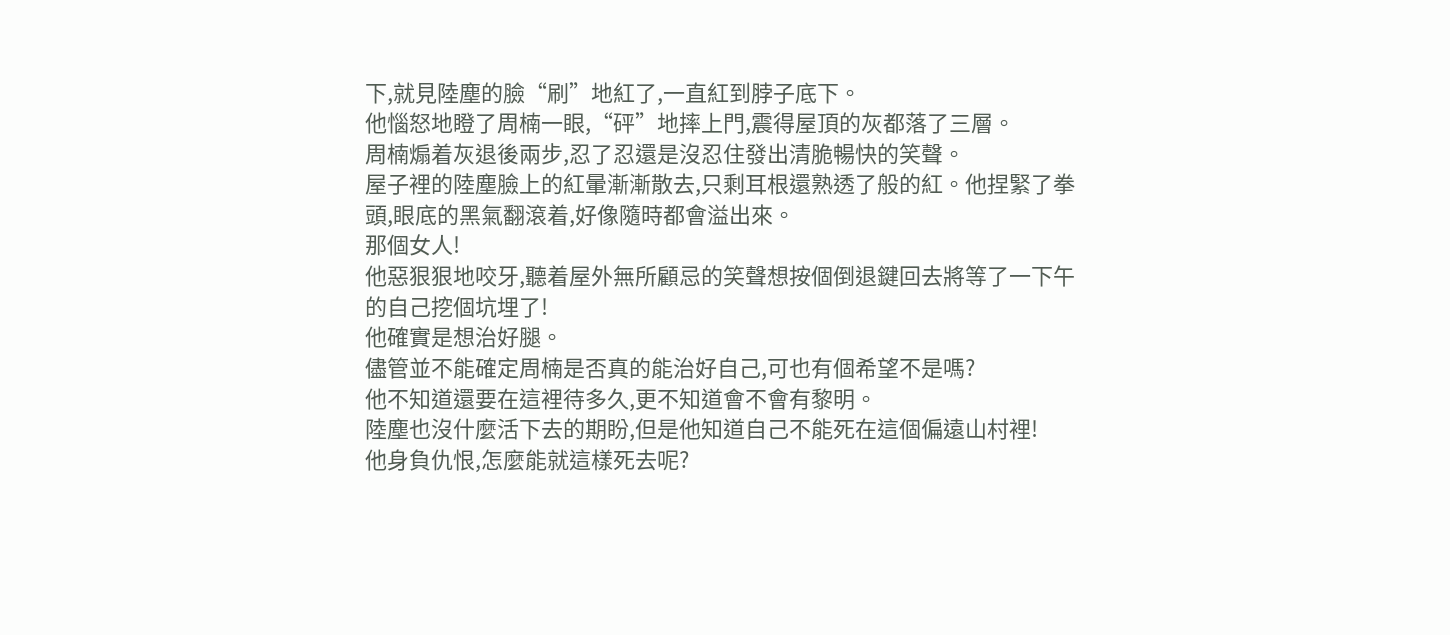下,就見陸塵的臉“刷”地紅了,一直紅到脖子底下。
他惱怒地瞪了周楠一眼,“砰”地摔上門,震得屋頂的灰都落了三層。
周楠煽着灰退後兩步,忍了忍還是沒忍住發出清脆暢快的笑聲。
屋子裡的陸塵臉上的紅暈漸漸散去,只剩耳根還熟透了般的紅。他捏緊了拳頭,眼底的黑氣翻滾着,好像隨時都會溢出來。
那個女人!
他惡狠狠地咬牙,聽着屋外無所顧忌的笑聲想按個倒退鍵回去將等了一下午的自己挖個坑埋了!
他確實是想治好腿。
儘管並不能確定周楠是否真的能治好自己,可也有個希望不是嗎?
他不知道還要在這裡待多久,更不知道會不會有黎明。
陸塵也沒什麼活下去的期盼,但是他知道自己不能死在這個偏遠山村裡!
他身負仇恨,怎麼能就這樣死去呢?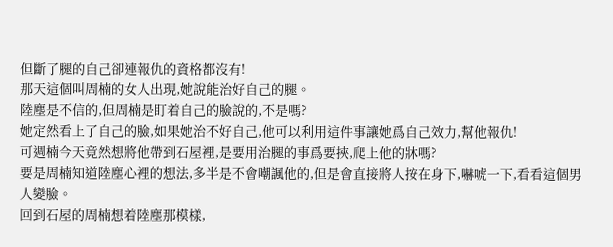但斷了腿的自己卻連報仇的資格都沒有!
那天這個叫周楠的女人出現,她說能治好自己的腿。
陸塵是不信的,但周楠是盯着自己的臉說的,不是嗎?
她定然看上了自己的臉,如果她治不好自己,他可以利用這件事讓她爲自己效力,幫他報仇!
可週楠今天竟然想將他帶到石屋裡,是要用治腿的事爲要挾,爬上他的牀嗎?
要是周楠知道陸塵心裡的想法,多半是不會嘲諷他的,但是會直接將人按在身下,嚇唬一下,看看這個男人變臉。
回到石屋的周楠想着陸塵那模樣,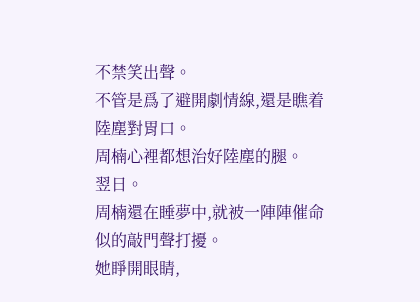不禁笑出聲。
不管是爲了避開劇情線,還是瞧着陸塵對胃口。
周楠心裡都想治好陸塵的腿。
翌日。
周楠還在睡夢中,就被一陣陣催命似的敲門聲打擾。
她睜開眼睛,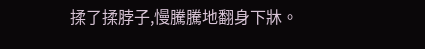揉了揉脖子,慢騰騰地翻身下牀。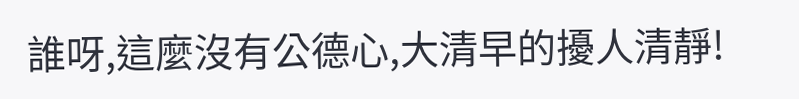誰呀,這麼沒有公德心,大清早的擾人清靜!